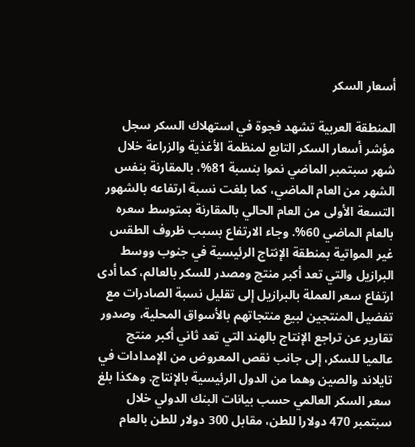أسعار السكر

المنطقة العربية تشهد فجوة في استهلاك السكر سجل مؤشر أسعار السكر التابع لمنظمة الأغذية والزراعة خلال شهر سبتمبر الماضي نموا بنسبة 81%، بالمقارنة بنفس الشهر من العام الماضي، كما بلغت نسبة ارتفاعه بالشهور التسعة الأولى من العام الحالي بالمقارنة بمتوسط سعره بالعام الماضي 60%. وجاء الارتفاع بسبب ظروف الطقس غير المواتية بمنطقة الإنتاج الرئيسية في جنوب ووسط البرازيل والتي تعد أكبر منتج ومصدر للسكر بالعالم، كما أدى ارتفاع سعر العملة بالبرازيل إلى تقليل نسبة الصادرات مع تفضيل المنتجين لبيع منتجاتهم بالأسواق المحلية، وصدور تقارير عن تراجع الإنتاج بالهند التي تعد ثاني أكبر منتج عالميا للسكر، إلى جانب نقص المعروض من الإمدادات في تايلاند والصين وهما من الدول الرئيسية بالإنتاج. وهكذا بلغ سعر السكر العالمي حسب بيانات البنك الدولي خلال سبتمبر 470 دولارا للطن، مقابل 300 دولار للطن بالعام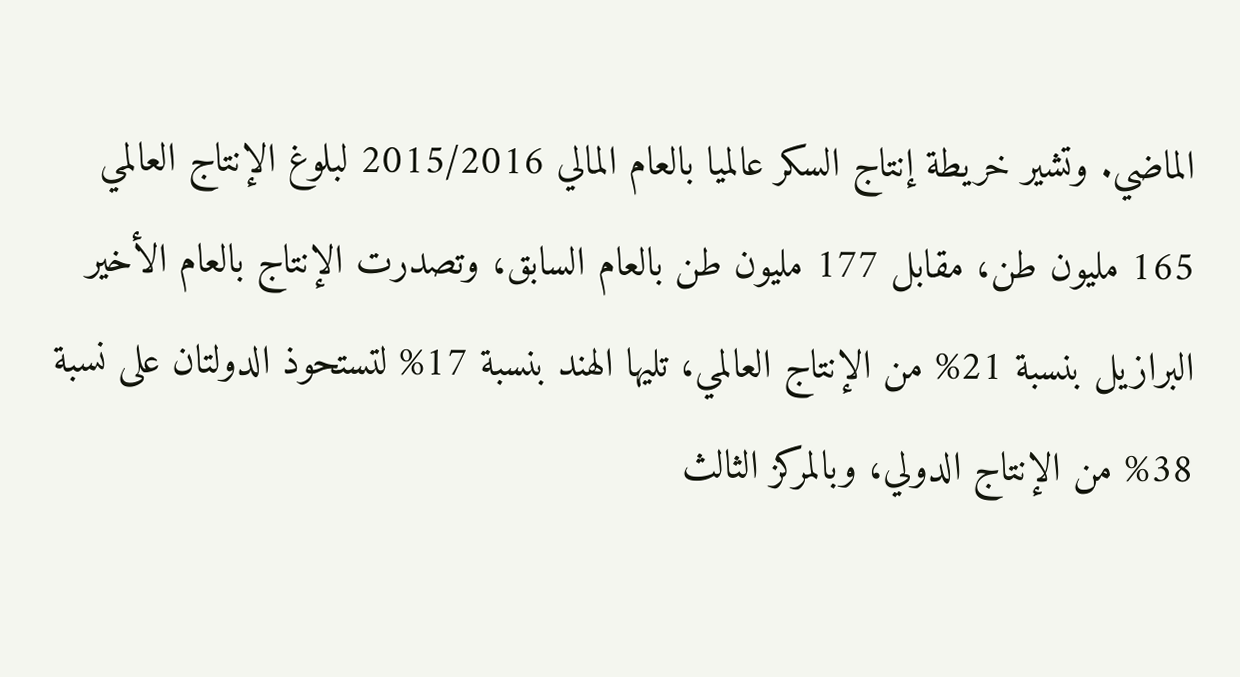الماضي. وتشير خريطة إنتاج السكر عالميا بالعام المالي 2015/2016 لبلوغ الإنتاج العالمي 165 مليون طن، مقابل 177 مليون طن بالعام السابق، وتصدرت الإنتاج بالعام الأخير البرازيل بنسبة 21% من الإنتاج العالمي، تليها الهند بنسبة 17% لتستحوذ الدولتان على نسبة 38% من الإنتاج الدولي، وبالمركز الثالث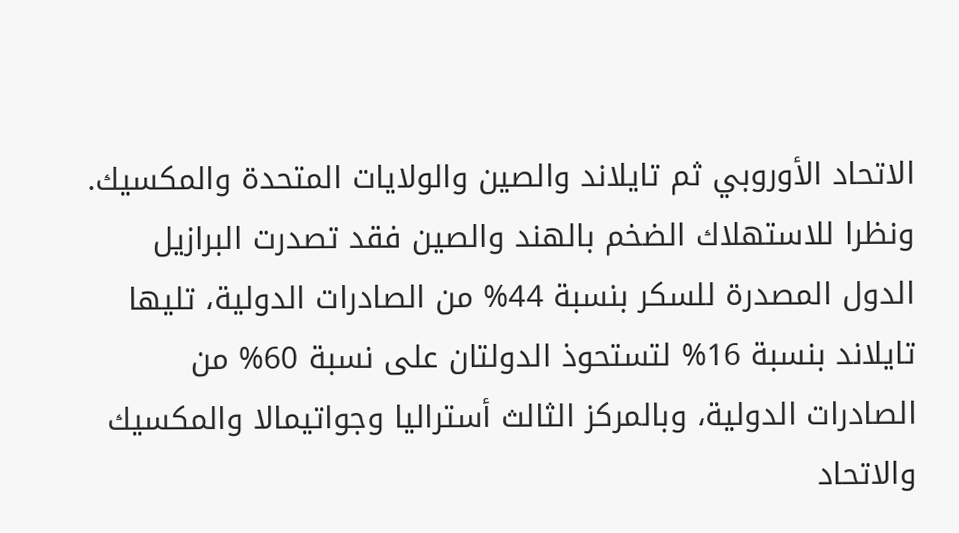الاتحاد الأوروبي ثم تايلاند والصين والولايات المتحدة والمكسيك. ونظرا للاستهلاك الضخم بالهند والصين فقد تصدرت البرازيل الدول المصدرة للسكر بنسبة 44% من الصادرات الدولية، تليها تايلاند بنسبة 16% لتستحوذ الدولتان على نسبة 60% من الصادرات الدولية، وبالمركز الثالث أستراليا وجواتيمالا والمكسيك والاتحاد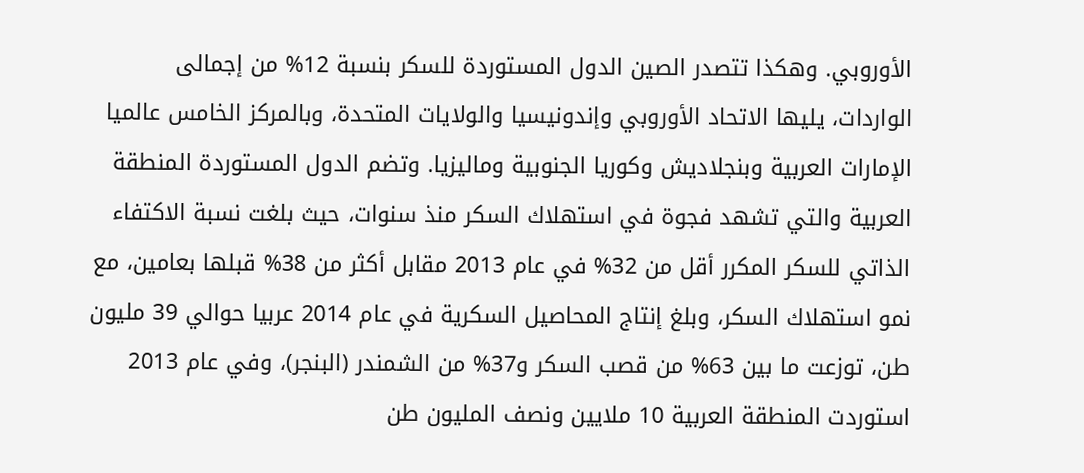الأوروبي. وهكذا تتصدر الصين الدول المستوردة للسكر بنسبة 12% من إجمالى الواردات، يليها الاتحاد الأوروبي وإندونيسيا والولايات المتحدة، وبالمركز الخامس عالميا الإمارات العربية وبنجلاديش وكوريا الجنوبية وماليزيا. وتضم الدول المستوردة المنطقة العربية والتي تشهد فجوة في استهلاك السكر منذ سنوات، حيث بلغت نسبة الاكتفاء الذاتي للسكر المكرر أقل من 32% في عام 2013 مقابل أكثر من 38% قبلها بعامين، مع نمو استهلاك السكر، وبلغ إنتاج المحاصيل السكرية في عام 2014 عربيا حوالي 39 مليون طن، توزعت ما بين 63% من قصب السكر و37% من الشمندر (البنجر)، وفي عام 2013 استوردت المنطقة العربية 10 ملايين ونصف المليون طن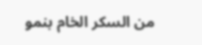من السكر الخام بنمو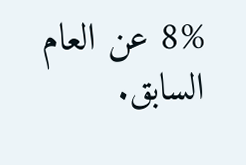8% عن العام السابق.